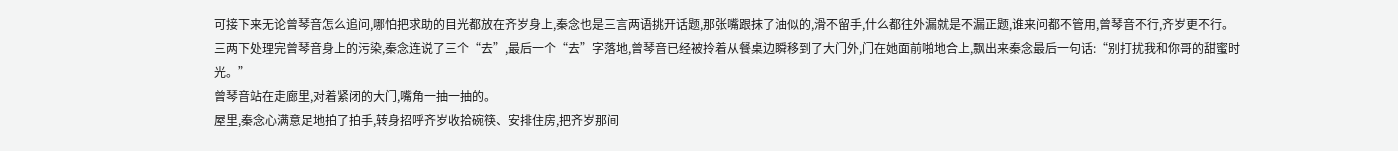可接下来无论曾琴音怎么追问,哪怕把求助的目光都放在齐岁身上,秦念也是三言两语挑开话题,那张嘴跟抹了油似的,滑不留手,什么都往外漏就是不漏正题,谁来问都不管用,曾琴音不行,齐岁更不行。
三两下处理完曾琴音身上的污染,秦念连说了三个“去”,最后一个“去”字落地,曾琴音已经被拎着从餐桌边瞬移到了大门外,门在她面前啪地合上,飘出来秦念最后一句话:“别打扰我和你哥的甜蜜时光。”
曾琴音站在走廊里,对着紧闭的大门,嘴角一抽一抽的。
屋里,秦念心满意足地拍了拍手,转身招呼齐岁收拾碗筷、安排住房,把齐岁那间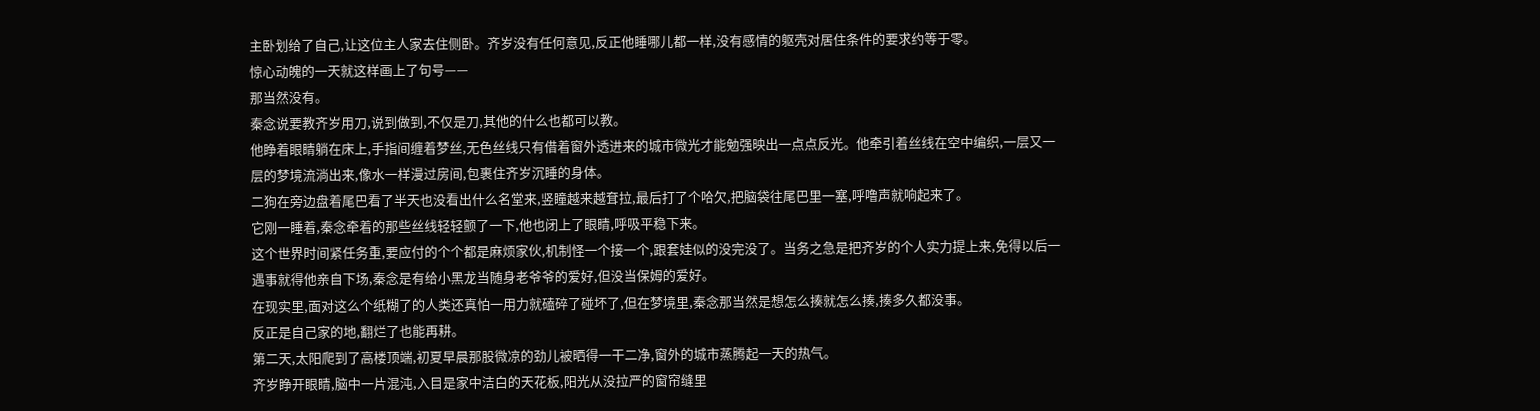主卧划给了自己,让这位主人家去住侧卧。齐岁没有任何意见,反正他睡哪儿都一样,没有感情的躯壳对居住条件的要求约等于零。
惊心动魄的一天就这样画上了句号——
那当然没有。
秦念说要教齐岁用刀,说到做到,不仅是刀,其他的什么也都可以教。
他睁着眼睛躺在床上,手指间缠着梦丝,无色丝线只有借着窗外透进来的城市微光才能勉强映出一点点反光。他牵引着丝线在空中编织,一层又一层的梦境流淌出来,像水一样漫过房间,包裹住齐岁沉睡的身体。
二狗在旁边盘着尾巴看了半天也没看出什么名堂来,竖瞳越来越耷拉,最后打了个哈欠,把脑袋往尾巴里一塞,呼噜声就响起来了。
它刚一睡着,秦念牵着的那些丝线轻轻颤了一下,他也闭上了眼睛,呼吸平稳下来。
这个世界时间紧任务重,要应付的个个都是麻烦家伙,机制怪一个接一个,跟套娃似的没完没了。当务之急是把齐岁的个人实力提上来,免得以后一遇事就得他亲自下场,秦念是有给小黑龙当随身老爷爷的爱好,但没当保姆的爱好。
在现实里,面对这么个纸糊了的人类还真怕一用力就磕碎了碰坏了,但在梦境里,秦念那当然是想怎么揍就怎么揍,揍多久都没事。
反正是自己家的地,翻烂了也能再耕。
第二天,太阳爬到了高楼顶端,初夏早晨那股微凉的劲儿被晒得一干二净,窗外的城市蒸腾起一天的热气。
齐岁睁开眼睛,脑中一片混沌,入目是家中洁白的天花板,阳光从没拉严的窗帘缝里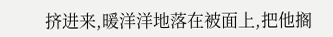挤进来,暖洋洋地落在被面上,把他搁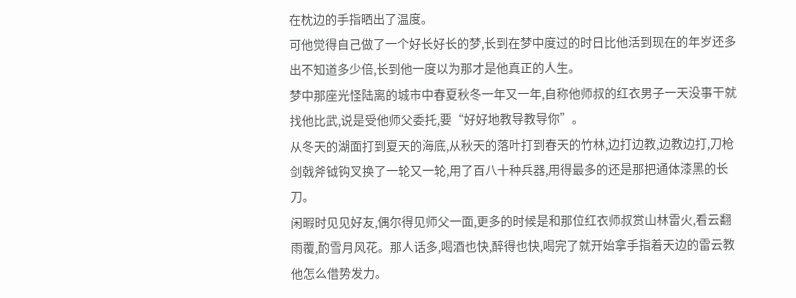在枕边的手指晒出了温度。
可他觉得自己做了一个好长好长的梦,长到在梦中度过的时日比他活到现在的年岁还多出不知道多少倍,长到他一度以为那才是他真正的人生。
梦中那座光怪陆离的城市中春夏秋冬一年又一年,自称他师叔的红衣男子一天没事干就找他比武,说是受他师父委托,要“好好地教导教导你”。
从冬天的湖面打到夏天的海底,从秋天的落叶打到春天的竹林,边打边教,边教边打,刀枪剑戟斧钺钩叉换了一轮又一轮,用了百八十种兵器,用得最多的还是那把通体漆黑的长刀。
闲暇时见见好友,偶尔得见师父一面,更多的时候是和那位红衣师叔赏山林雷火,看云翻雨覆,酌雪月风花。那人话多,喝酒也快,醉得也快,喝完了就开始拿手指着天边的雷云教他怎么借势发力。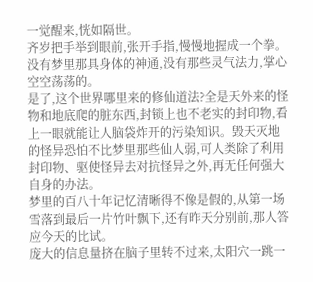一觉醒来,恍如隔世。
齐岁把手举到眼前,张开手指,慢慢地握成一个拳。没有梦里那具身体的神通,没有那些灵气法力,掌心空空荡荡的。
是了,这个世界哪里来的修仙道法?全是天外来的怪物和地底爬的脏东西,封锁上也不老实的封印物,看上一眼就能让人脑袋炸开的污染知识。毁天灭地的怪异恐怕不比梦里那些仙人弱,可人类除了利用封印物、驱使怪异去对抗怪异之外,再无任何强大自身的办法。
梦里的百八十年记忆清晰得不像是假的,从第一场雪落到最后一片竹叶飘下,还有昨天分别前,那人答应今天的比试。
庞大的信息量挤在脑子里转不过来,太阳穴一跳一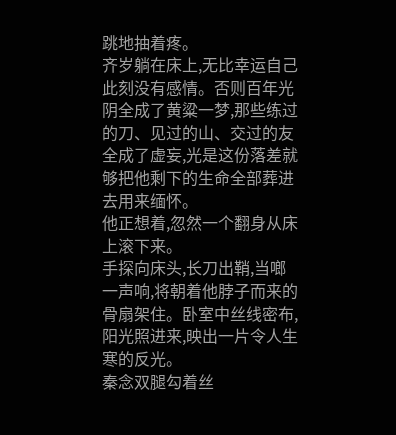跳地抽着疼。
齐岁躺在床上,无比幸运自己此刻没有感情。否则百年光阴全成了黄粱一梦,那些练过的刀、见过的山、交过的友全成了虚妄,光是这份落差就够把他剩下的生命全部葬进去用来缅怀。
他正想着,忽然一个翻身从床上滚下来。
手探向床头,长刀出鞘,当啷一声响,将朝着他脖子而来的骨扇架住。卧室中丝线密布,阳光照进来,映出一片令人生寒的反光。
秦念双腿勾着丝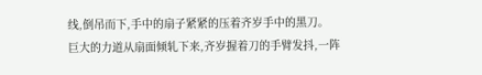线,倒吊而下,手中的扇子紧紧的压着齐岁手中的黑刀。
巨大的力道从扇面倾轧下来,齐岁握着刀的手臂发抖,一阵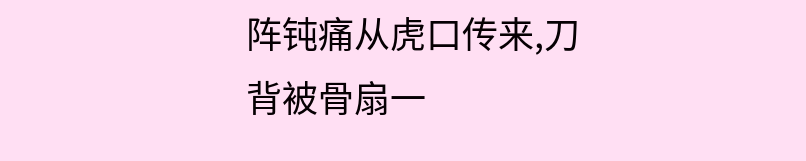阵钝痛从虎口传来,刀背被骨扇一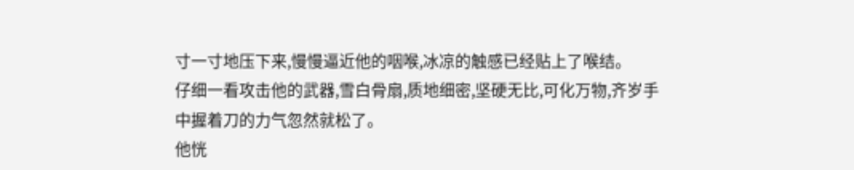寸一寸地压下来,慢慢逼近他的咽喉,冰凉的触感已经贴上了喉结。
仔细一看攻击他的武器,雪白骨扇,质地细密,坚硬无比,可化万物,齐岁手中握着刀的力气忽然就松了。
他恍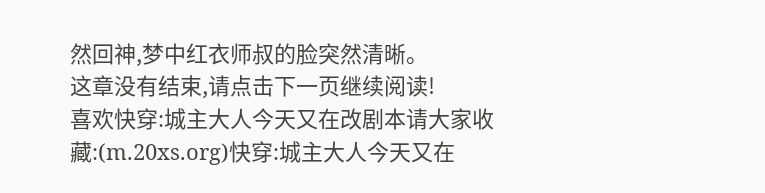然回神,梦中红衣师叔的脸突然清晰。
这章没有结束,请点击下一页继续阅读!
喜欢快穿:城主大人今天又在改剧本请大家收藏:(m.20xs.org)快穿:城主大人今天又在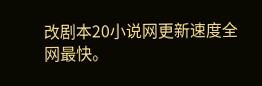改剧本20小说网更新速度全网最快。